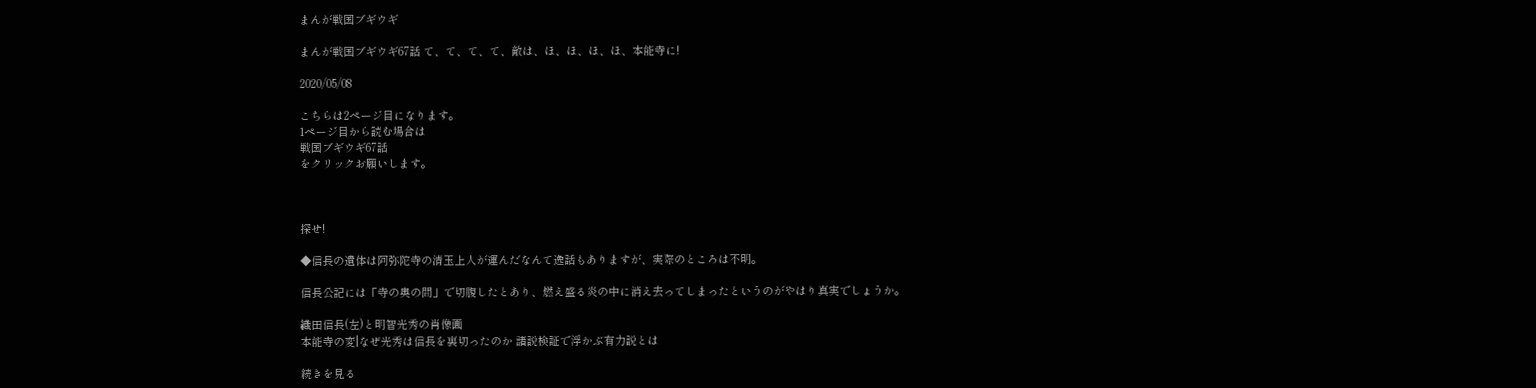まんが戦国ブギウギ

まんが戦国ブギウギ67話 て、て、て、て、敵は、ほ、ほ、ほ、ほ、本能寺に!

2020/05/08

こちらは2ページ目になります。
1ページ目から読む場合は
戦国ブギウギ67話
をクリックお願いします。



探せ!

◆信長の遺体は阿弥陀寺の清玉上人が運んだなんて逸話もありますが、実際のところは不明。

信長公記には「寺の奥の間」で切腹したとあり、燃え盛る炎の中に消え去ってしまったというのがやはり真実でしょうか。

織田信長(左)と明智光秀の肖像画
本能寺の変|なぜ光秀は信長を裏切ったのか 諸説検証で浮かぶ有力説とは

続きを見る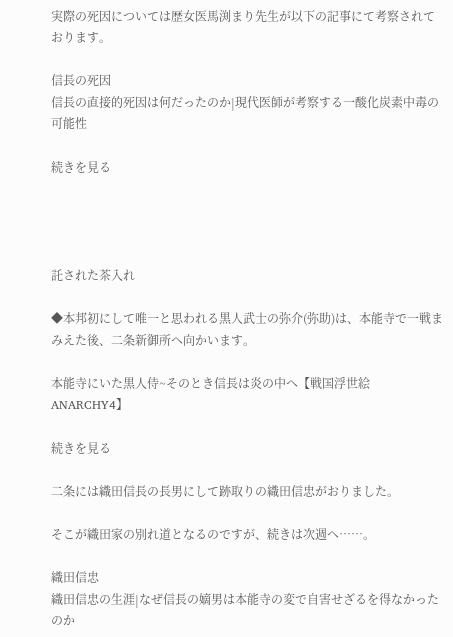実際の死因については歴女医馬渕まり先生が以下の記事にて考察されております。

信長の死因
信長の直接的死因は何だったのか|現代医師が考察する一酸化炭素中毒の可能性

続きを見る




託された茶入れ

◆本邦初にして唯一と思われる黒人武士の弥介(弥助)は、本能寺で一戦まみえた後、二条新御所へ向かいます。

本能寺にいた黒人侍~そのとき信長は炎の中へ【戦国浮世絵ANARCHY4】

続きを見る

二条には織田信長の長男にして跡取りの織田信忠がおりました。

そこが織田家の別れ道となるのですが、続きは次週へ……。

織田信忠
織田信忠の生涯|なぜ信長の嫡男は本能寺の変で自害せざるを得なかったのか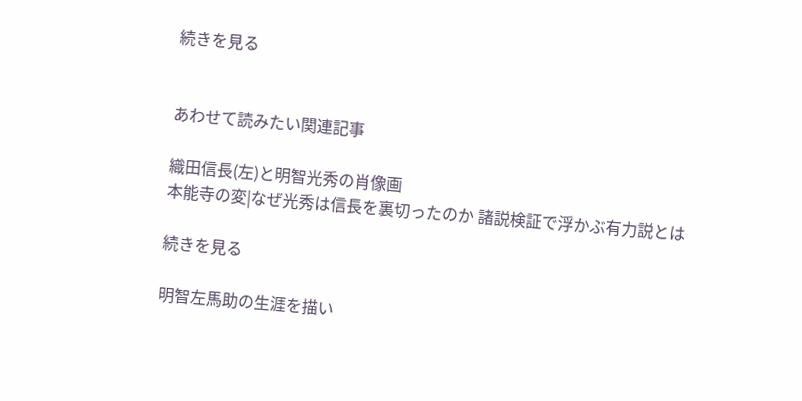続きを見る


あわせて読みたい関連記事

織田信長(左)と明智光秀の肖像画
本能寺の変|なぜ光秀は信長を裏切ったのか 諸説検証で浮かぶ有力説とは

続きを見る

明智左馬助の生涯を描い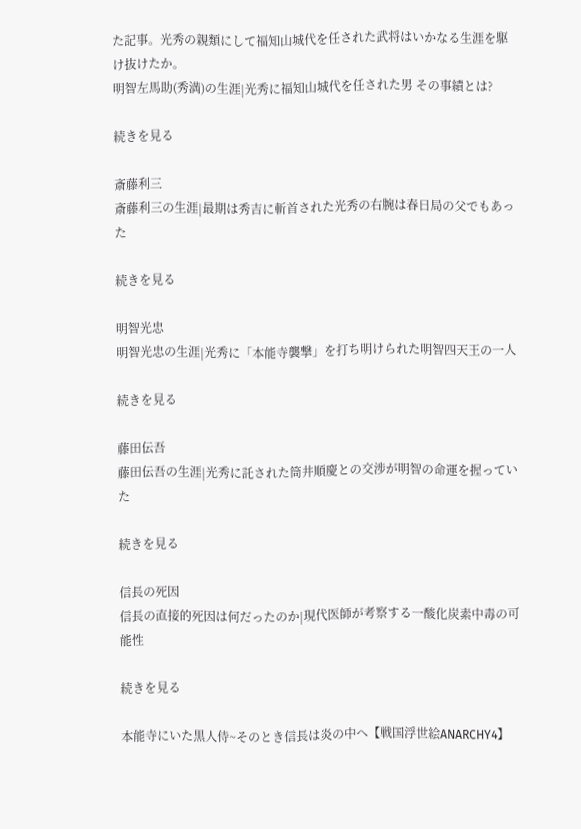た記事。光秀の親類にして福知山城代を任された武将はいかなる生涯を駆け抜けたか。
明智左馬助(秀満)の生涯|光秀に福知山城代を任された男 その事績とは?

続きを見る

斎藤利三
斎藤利三の生涯|最期は秀吉に斬首された光秀の右腕は春日局の父でもあった

続きを見る

明智光忠
明智光忠の生涯|光秀に「本能寺襲撃」を打ち明けられた明智四天王の一人

続きを見る

藤田伝吾
藤田伝吾の生涯|光秀に託された筒井順慶との交渉が明智の命運を握っていた

続きを見る

信長の死因
信長の直接的死因は何だったのか|現代医師が考察する一酸化炭素中毒の可能性

続きを見る

本能寺にいた黒人侍~そのとき信長は炎の中へ【戦国浮世絵ANARCHY4】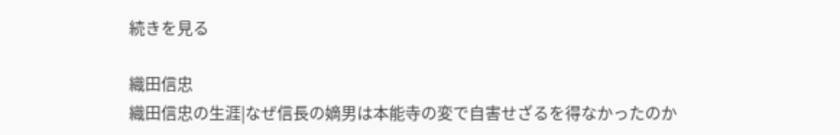続きを見る

織田信忠
織田信忠の生涯|なぜ信長の嫡男は本能寺の変で自害せざるを得なかったのか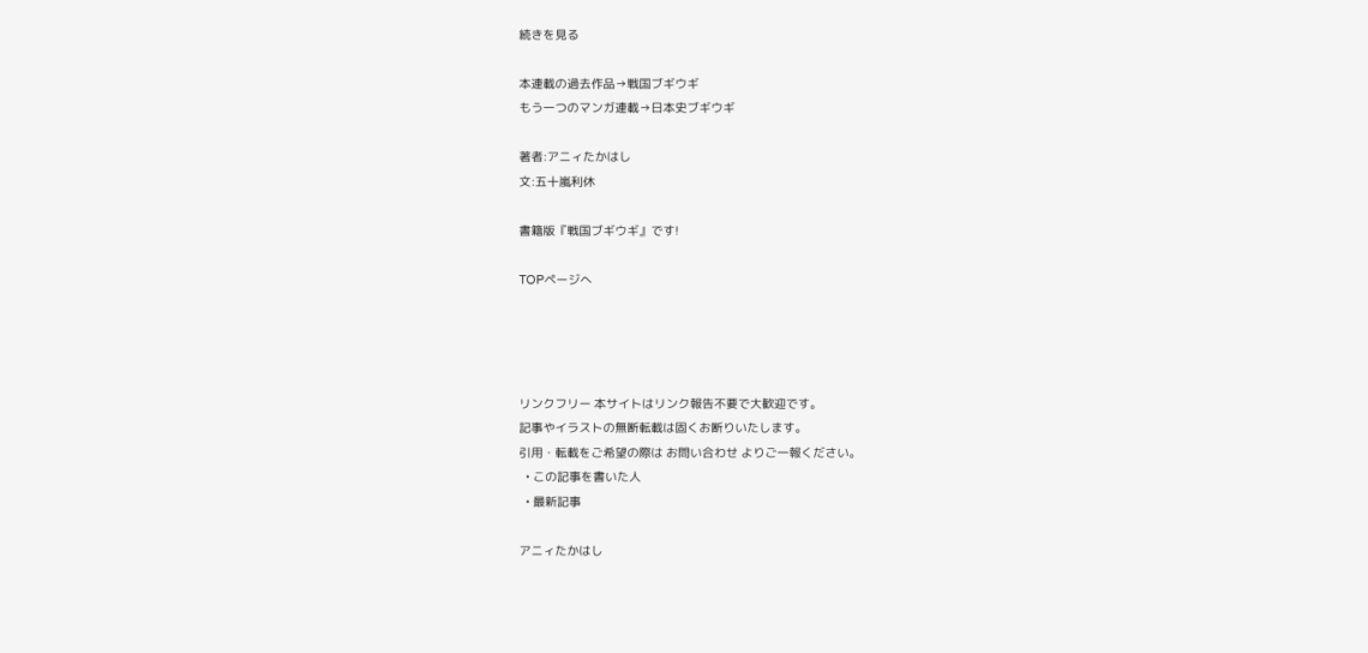続きを見る

本連載の過去作品→戦国ブギウギ
もう一つのマンガ連載→日本史ブギウギ

著者:アニィたかはし
文:五十嵐利休

書籍版『戦国ブギウギ』です!

TOPページへ




リンクフリー 本サイトはリンク報告不要で大歓迎です。
記事やイラストの無断転載は固くお断りいたします。
引用・転載をご希望の際は お問い合わせ よりご一報ください。
  • この記事を書いた人
  • 最新記事

アニィたかはし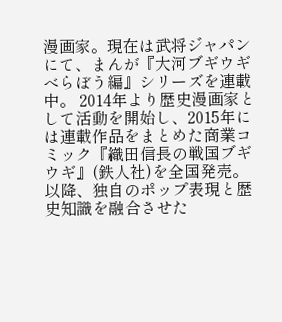漫画家。現在は武将ジャパンにて、まんが『大河ブギウギ べらぼう編』シリーズを連載中。 2014年より歴史漫画家として活動を開始し、2015年には連載作品をまとめた商業コミック『織田信長の戦国ブギウギ』(鉄人社)を全国発売。 以降、独自のポップ表現と歴史知識を融合させた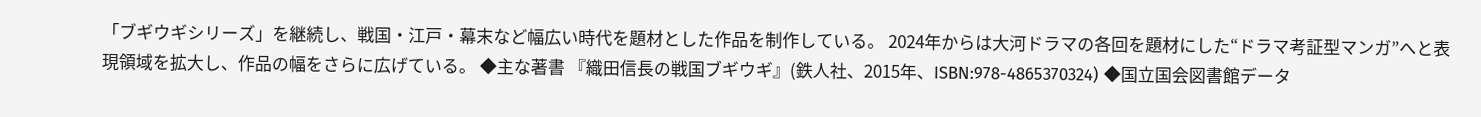「ブギウギシリーズ」を継続し、戦国・江戸・幕末など幅広い時代を題材とした作品を制作している。 2024年からは大河ドラマの各回を題材にした“ドラマ考証型マンガ”へと表現領域を拡大し、作品の幅をさらに広げている。 ◆主な著書 『織田信長の戦国ブギウギ』(鉄人社、2015年、ISBN:978-4865370324) ◆国立国会図書館データ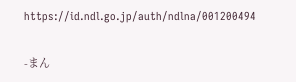https://id.ndl.go.jp/auth/ndlna/001200494

-まん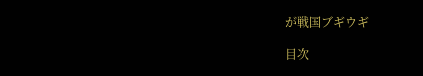が戦国ブギウギ

目次